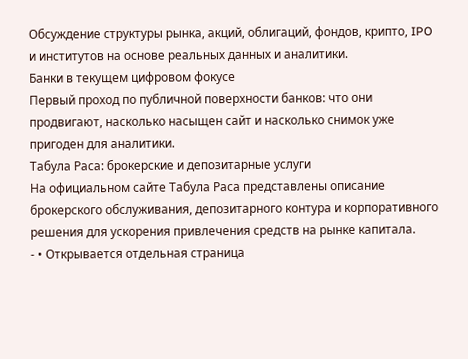Обсуждение структуры рынка, акций, облигаций, фондов, крипто, IPO и институтов на основе реальных данных и аналитики.
Банки в текущем цифровом фокусе
Первый проход по публичной поверхности банков: что они продвигают, насколько насыщен сайт и насколько снимок уже пригоден для аналитики.
Табула Раса: брокерские и депозитарные услуги
На официальном сайте Табула Раса представлены описание брокерского обслуживания, депозитарного контура и корпоративного решения для ускорения привлечения средств на рынке капитала.
- • Открывается отдельная страница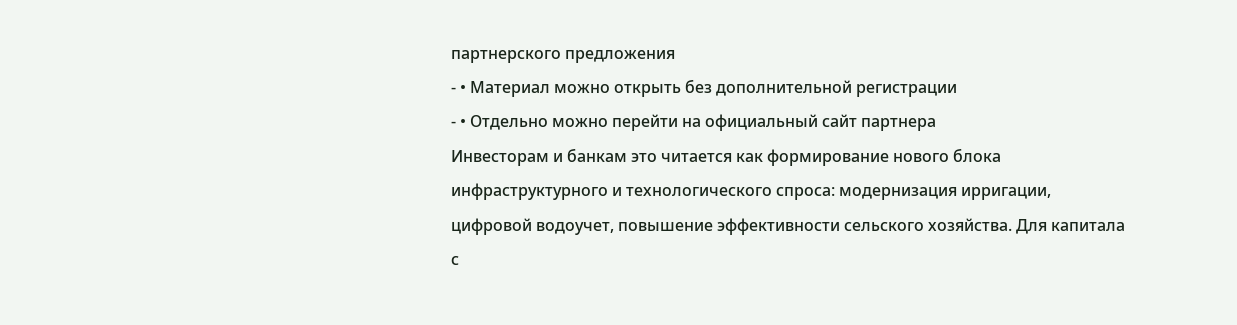партнерского предложения
- • Материал можно открыть без дополнительной регистрации
- • Отдельно можно перейти на официальный сайт партнера
Инвесторам и банкам это читается как формирование нового блока инфраструктурного и технологического спроса: модернизация ирригации, цифровой водоучет, повышение эффективности сельского хозяйства. Для капитала с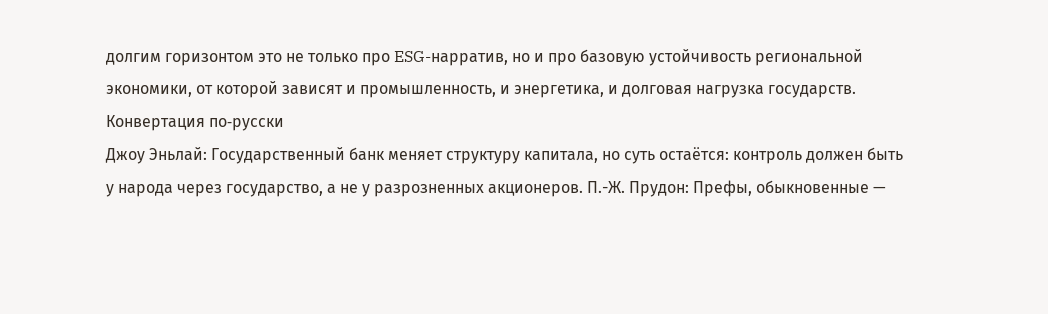долгим горизонтом это не только про ESG-нарратив, но и про базовую устойчивость региональной экономики, от которой зависят и промышленность, и энергетика, и долговая нагрузка государств.
Конвертация по‑русски
Джоу Эньлай: Государственный банк меняет структуру капитала, но суть остаётся: контроль должен быть у народа через государство, а не у разрозненных акционеров. П.-Ж. Прудон: Префы, обыкновенные —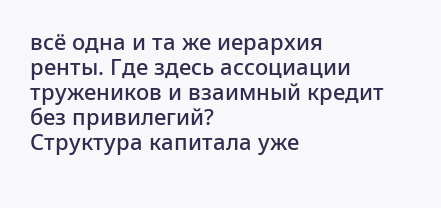всё одна и та же иерархия ренты. Где здесь ассоциации тружеников и взаимный кредит без привилегий?
Структура капитала уже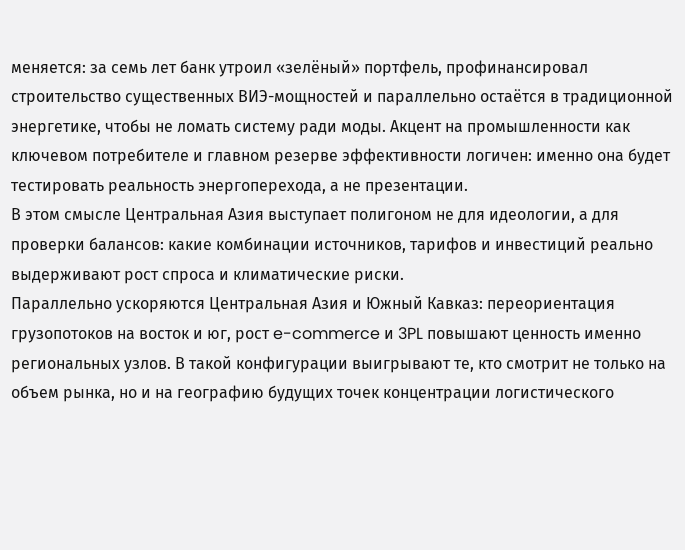меняется: за семь лет банк утроил «зелёный» портфель, профинансировал строительство существенных ВИЭ-мощностей и параллельно остаётся в традиционной энергетике, чтобы не ломать систему ради моды. Акцент на промышленности как ключевом потребителе и главном резерве эффективности логичен: именно она будет тестировать реальность энергоперехода, а не презентации.
В этом смысле Центральная Азия выступает полигоном не для идеологии, а для проверки балансов: какие комбинации источников, тарифов и инвестиций реально выдерживают рост спроса и климатические риски.
Параллельно ускоряются Центральная Азия и Южный Кавказ: переориентация грузопотоков на восток и юг, рост e-commerce и 3PL повышают ценность именно региональных узлов. В такой конфигурации выигрывают те, кто смотрит не только на объем рынка, но и на географию будущих точек концентрации логистического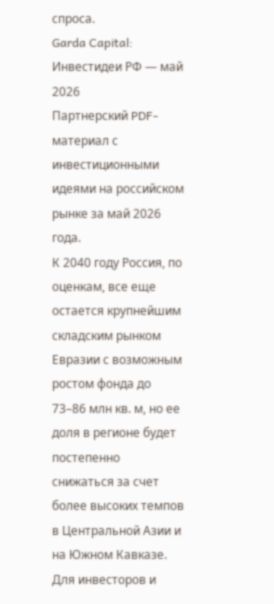спроса.
Garda Capital: Инвестидеи РФ — май 2026
Партнерский PDF-материал с инвестиционными идеями на российском рынке за май 2026 года.
К 2040 году Россия, по оценкам, все еще остается крупнейшим складским рынком Евразии с возможным ростом фонда до 73–86 млн кв. м, но ее доля в регионе будет постепенно снижаться за счет более высоких темпов в Центральной Азии и на Южном Кавказе. Для инвесторов и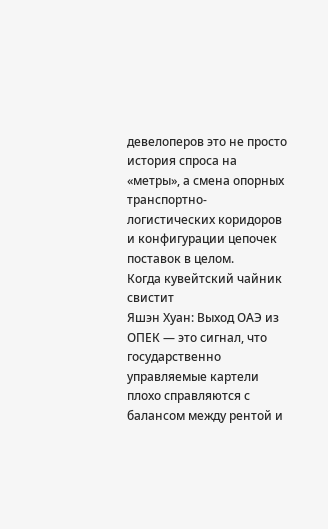девелоперов это не просто история спроса на «метры», а смена опорных транспортно-логистических коридоров и конфигурации цепочек поставок в целом.
Когда кувейтский чайник свистит
Яшэн Хуан: Выход ОАЭ из ОПЕК — это сигнал, что государственно управляемые картели плохо справляются с балансом между рентой и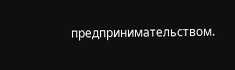предпринимательством.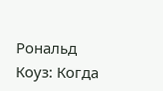Рональд Коуз: Когда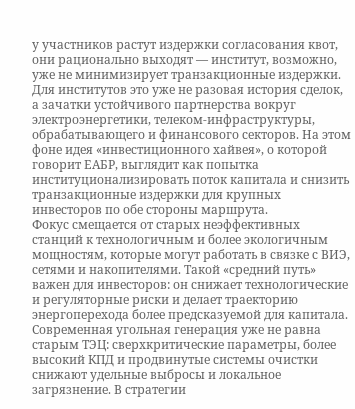у участников растут издержки согласования квот, они рационально выходят — институт, возможно, уже не минимизирует транзакционные издержки.
Для институтов это уже не разовая история сделок, а зачатки устойчивого партнерства вокруг электроэнергетики, телеком-инфраструктуры, обрабатывающего и финансового секторов. На этом фоне идея «инвестиционного хайвея», о которой говорит ЕАБР, выглядит как попытка институционализировать поток капитала и снизить транзакционные издержки для крупных инвесторов по обе стороны маршрута.
Фокус смещается от старых неэффективных станций к технологичным и более экологичным мощностям, которые могут работать в связке с ВИЭ, сетями и накопителями. Такой «средний путь» важен для инвесторов: он снижает технологические и регуляторные риски и делает траекторию энергоперехода более предсказуемой для капитала.
Современная угольная генерация уже не равна старым ТЭЦ: сверхкритические параметры, более высокий КПД и продвинутые системы очистки снижают удельные выбросы и локальное загрязнение. В стратегии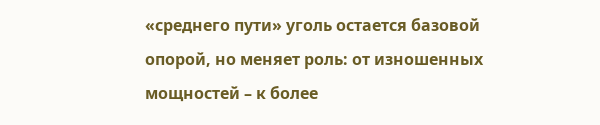«среднего пути» уголь остается базовой опорой, но меняет роль: от изношенных мощностей – к более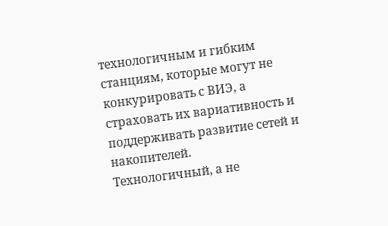технологичным и гибким станциям, которые могут не конкурировать с ВИЭ, а страховать их вариативность и поддерживать развитие сетей и накопителей.
Технологичный, а не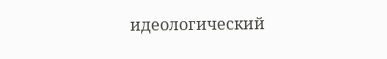идеологический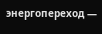энергопереход —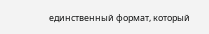единственный формат, который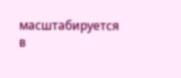масштабируется в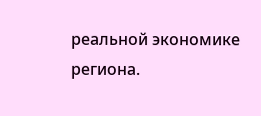реальной экономике региона.